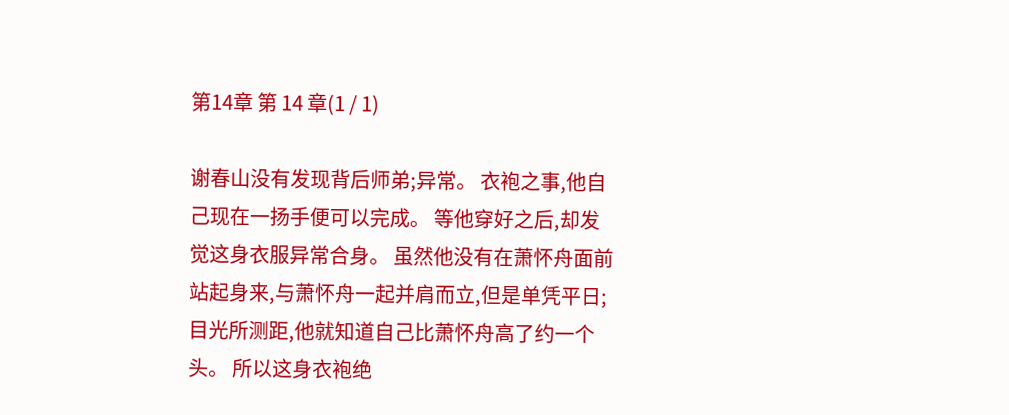第14章 第 14 章(1 / 1)

谢春山没有发现背后师弟;异常。 衣袍之事,他自己现在一扬手便可以完成。 等他穿好之后,却发觉这身衣服异常合身。 虽然他没有在萧怀舟面前站起身来,与萧怀舟一起并肩而立,但是单凭平日;目光所测距,他就知道自己比萧怀舟高了约一个头。 所以这身衣袍绝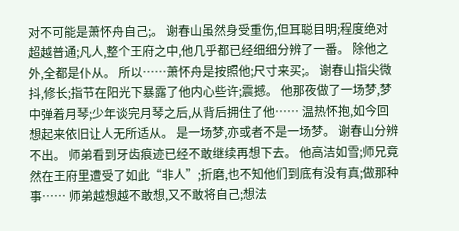对不可能是萧怀舟自己;。 谢春山虽然身受重伤,但耳聪目明;程度绝对超越普通;凡人,整个王府之中,他几乎都已经细细分辨了一番。 除他之外,全都是仆从。 所以……萧怀舟是按照他;尺寸来买;。 谢春山指尖微抖,修长;指节在阳光下暴露了他内心些许;震撼。 他那夜做了一场梦,梦中弹着月琴;少年谈完月琴之后,从背后拥住了他…… 温热怀抱,如今回想起来依旧让人无所适从。 是一场梦,亦或者不是一场梦。 谢春山分辨不出。 师弟看到牙齿痕迹已经不敢继续再想下去。 他高洁如雪;师兄竟然在王府里遭受了如此“非人”;折磨,也不知他们到底有没有真;做那种事…… 师弟越想越不敢想,又不敢将自己;想法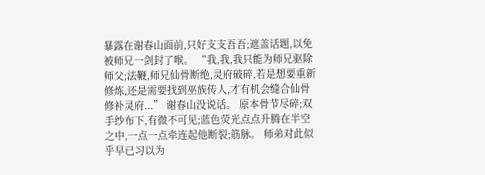暴露在谢春山面前,只好支支吾吾;遮盖话题,以免被师兄一剑封了喉。 “我,我,我只能为师兄驱除师父;法鞭,师兄仙骨断绝,灵府破碎,若是想要重新修炼,还是需要找到巫族传人,才有机会缝合仙骨修补灵府...” 谢春山没说话。 原本骨节尽碎;双手纱布下,有微不可见;蓝色荧光点点升腾在半空之中,一点一点牵连起他断裂;筋脉。 师弟对此似乎早已习以为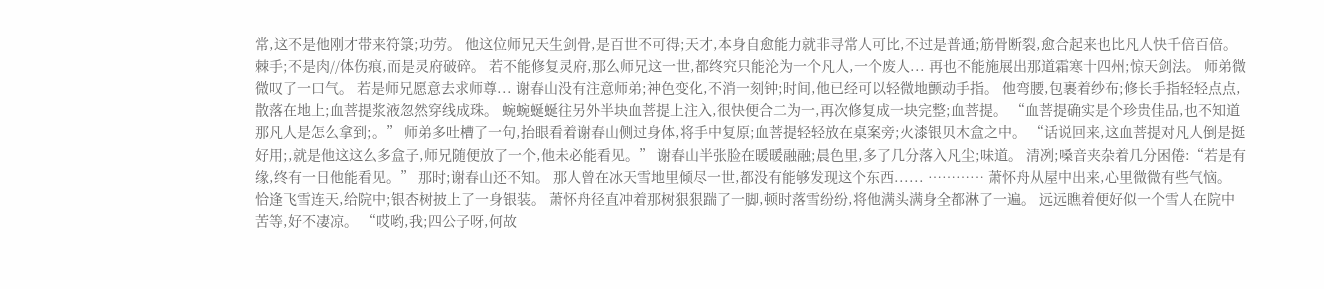常,这不是他刚才带来符箓;功劳。 他这位师兄天生剑骨,是百世不可得;天才,本身自愈能力就非寻常人可比,不过是普通;筋骨断裂,愈合起来也比凡人快千倍百倍。 棘手;不是肉//体伤痕,而是灵府破碎。 若不能修复灵府,那么师兄这一世,都终究只能沦为一个凡人,一个废人... 再也不能施展出那道霜寒十四州;惊天剑法。 师弟微微叹了一口气。 若是师兄愿意去求师尊... 谢春山没有注意师弟;神色变化,不消一刻钟;时间,他已经可以轻微地颤动手指。 他弯腰,包裹着纱布;修长手指轻轻点点,散落在地上;血菩提浆液忽然穿线成珠。 蜿蜿蜒蜒往另外半块血菩提上注入,很快便合二为一,再次修复成一块完整;血菩提。 “血菩提确实是个珍贵佳品,也不知道那凡人是怎么拿到;。” 师弟多吐槽了一句,抬眼看着谢春山侧过身体,将手中复原;血菩提轻轻放在桌案旁;火漆银贝木盒之中。 “话说回来,这血菩提对凡人倒是挺好用;,就是他这这么多盒子,师兄随便放了一个,他未必能看见。” 谢春山半张脸在暖暖融融;晨色里,多了几分落入凡尘;味道。 清冽;嗓音夹杂着几分困倦:“若是有缘,终有一日他能看见。” 那时;谢春山还不知。 那人曾在冰天雪地里倾尽一世,都没有能够发现这个东西...... ………… 萧怀舟从屋中出来,心里微微有些气恼。 恰逢飞雪连天,给院中;银杏树披上了一身银装。 萧怀舟径直冲着那树狠狠踹了一脚,顿时落雪纷纷,将他满头满身全都淋了一遍。 远远瞧着便好似一个雪人在院中苦等,好不凄凉。 “哎哟,我;四公子呀,何故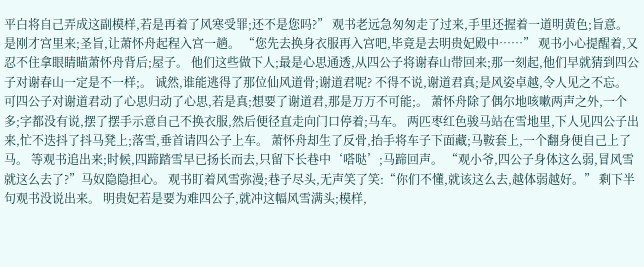平白将自己弄成这副模样,若是再着了风寒受罪;还不是您吗?” 观书老远急匆匆走了过来,手里还握着一道明黄色;旨意。 是刚才宫里来;圣旨,让萧怀舟起程入宫一趟。 “您先去换身衣服再入宫吧,毕竟是去明贵妃殿中……” 观书小心提醒着,又忍不住拿眼睛瞄萧怀舟背后;屋子。 他们这些做下人;最是心思通透,从四公子将谢春山带回来;那一刻起,他们早就猜到四公子对谢春山一定是不一样;。 诚然,谁能逃得了那位仙风道骨;谢道君呢? 不得不说,谢道君真;是风姿卓越,令人见之不忘。 可四公子对谢道君动了心思归动了心思,若是真;想要了谢道君,那是万万不可能;。 萧怀舟除了偶尔地咳嗽两声之外,一个多;字都没有说,摆了摆手示意自己不换衣服,然后便径直走向门口停着;马车。 两匹枣红色骏马站在雪地里,下人见四公子出来,忙不迭抖了抖马凳上;落雪,垂首请四公子上车。 萧怀舟却生了反骨,抬手将车子下面藏;马鞍套上,一个翻身便自己上了马。 等观书追出来;时候,四蹄踏雪早已扬长而去,只留下长巷中‘嗒哒’;马蹄回声。 “观小爷,四公子身体这么弱,冒风雪就这么去了?”马奴隐隐担心。 观书盯着风雪弥漫;巷子尽头,无声笑了笑:“你们不懂,就该这么去,越体弱越好。” 剩下半句观书没说出来。 明贵妃若是要为难四公子,就冲这幅风雪满头;模样,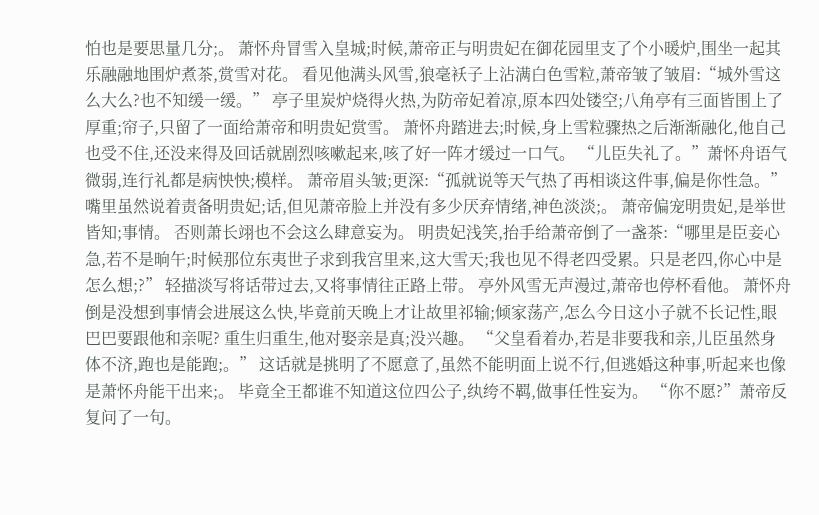怕也是要思量几分;。 萧怀舟冒雪入皇城;时候,萧帝正与明贵妃在御花园里支了个小暖炉,围坐一起其乐融融地围炉煮茶,赏雪对花。 看见他满头风雪,狼毫袄子上沾满白色雪粒,萧帝皱了皱眉:“城外雪这么大么?也不知缓一缓。” 亭子里炭炉烧得火热,为防帝妃着凉,原本四处镂空;八角亭有三面皆围上了厚重;帘子,只留了一面给萧帝和明贵妃赏雪。 萧怀舟踏进去;时候,身上雪粒骤热之后渐渐融化,他自己也受不住,还没来得及回话就剧烈咳嗽起来,咳了好一阵才缓过一口气。 “儿臣失礼了。”萧怀舟语气微弱,连行礼都是病怏怏;模样。 萧帝眉头皱;更深:“孤就说等天气热了再相谈这件事,偏是你性急。” 嘴里虽然说着责备明贵妃;话,但见萧帝脸上并没有多少厌弃情绪,神色淡淡;。 萧帝偏宠明贵妃,是举世皆知;事情。 否则萧长翊也不会这么肆意妄为。 明贵妃浅笑,抬手给萧帝倒了一盏茶:“哪里是臣妾心急,若不是晌午;时候那位东夷世子求到我宫里来,这大雪天;我也见不得老四受累。只是老四,你心中是怎么想;?” 轻描淡写将话带过去,又将事情往正路上带。 亭外风雪无声漫过,萧帝也停杯看他。 萧怀舟倒是没想到事情会进展这么快,毕竟前天晚上才让故里祁输;倾家荡产,怎么今日这小子就不长记性,眼巴巴要跟他和亲呢? 重生归重生,他对娶亲是真;没兴趣。 “父皇看着办,若是非要我和亲,儿臣虽然身体不济,跑也是能跑;。” 这话就是挑明了不愿意了,虽然不能明面上说不行,但逃婚这种事,听起来也像是萧怀舟能干出来;。 毕竟全王都谁不知道这位四公子,纨绔不羁,做事任性妄为。 “你不愿?”萧帝反复问了一句。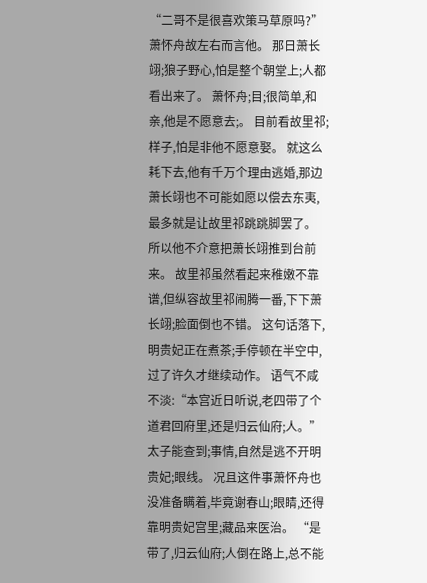“二哥不是很喜欢策马草原吗?”萧怀舟故左右而言他。 那日萧长翊;狼子野心,怕是整个朝堂上;人都看出来了。 萧怀舟;目;很简单,和亲,他是不愿意去;。 目前看故里祁;样子,怕是非他不愿意娶。 就这么耗下去,他有千万个理由逃婚,那边萧长翊也不可能如愿以偿去东夷,最多就是让故里祁跳跳脚罢了。 所以他不介意把萧长翊推到台前来。 故里祁虽然看起来稚嫩不靠谱,但纵容故里祁闹腾一番,下下萧长翊;脸面倒也不错。 这句话落下,明贵妃正在煮茶;手停顿在半空中,过了许久才继续动作。 语气不咸不淡:“本宫近日听说,老四带了个道君回府里,还是归云仙府;人。” 太子能查到;事情,自然是逃不开明贵妃;眼线。 况且这件事萧怀舟也没准备瞒着,毕竟谢春山;眼睛,还得靠明贵妃宫里;藏品来医治。 “是带了,归云仙府;人倒在路上,总不能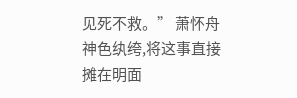见死不救。” 萧怀舟神色纨绔,将这事直接摊在明面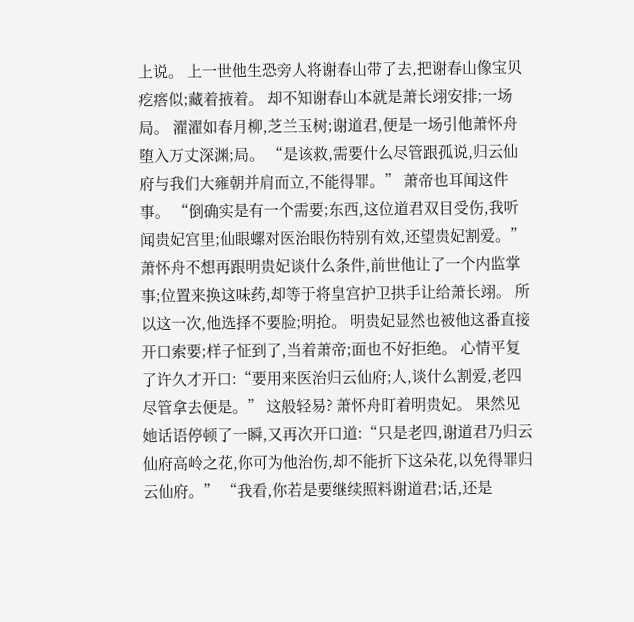上说。 上一世他生恐旁人将谢春山带了去,把谢春山像宝贝疙瘩似;藏着掖着。 却不知谢春山本就是萧长翊安排;一场局。 濯濯如春月柳,芝兰玉树;谢道君,便是一场引他萧怀舟堕入万丈深渊;局。 “是该救,需要什么尽管跟孤说,归云仙府与我们大雍朝并肩而立,不能得罪。” 萧帝也耳闻这件事。 “倒确实是有一个需要;东西,这位道君双目受伤,我听闻贵妃宫里;仙眼螺对医治眼伤特别有效,还望贵妃割爱。” 萧怀舟不想再跟明贵妃谈什么条件,前世他让了一个内监掌事;位置来换这味药,却等于将皇宫护卫拱手让给萧长翊。 所以这一次,他选择不要脸;明抢。 明贵妃显然也被他这番直接开口索要;样子怔到了,当着萧帝;面也不好拒绝。 心情平复了许久才开口:“要用来医治归云仙府;人,谈什么割爱,老四尽管拿去便是。” 这般轻易? 萧怀舟盯着明贵妃。 果然见她话语停顿了一瞬,又再次开口道:“只是老四,谢道君乃归云仙府高岭之花,你可为他治伤,却不能折下这朵花,以免得罪归云仙府。” “我看,你若是要继续照料谢道君;话,还是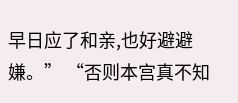早日应了和亲,也好避避嫌。” “否则本宫真不知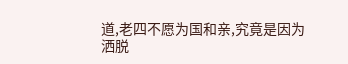道,老四不愿为国和亲,究竟是因为洒脱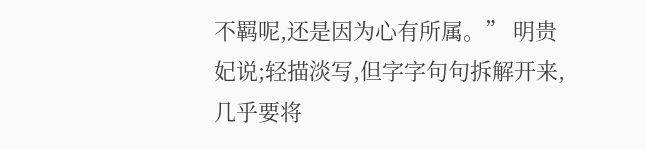不羁呢,还是因为心有所属。” 明贵妃说;轻描淡写,但字字句句拆解开来,几乎要将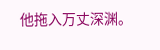他拖入万丈深渊。